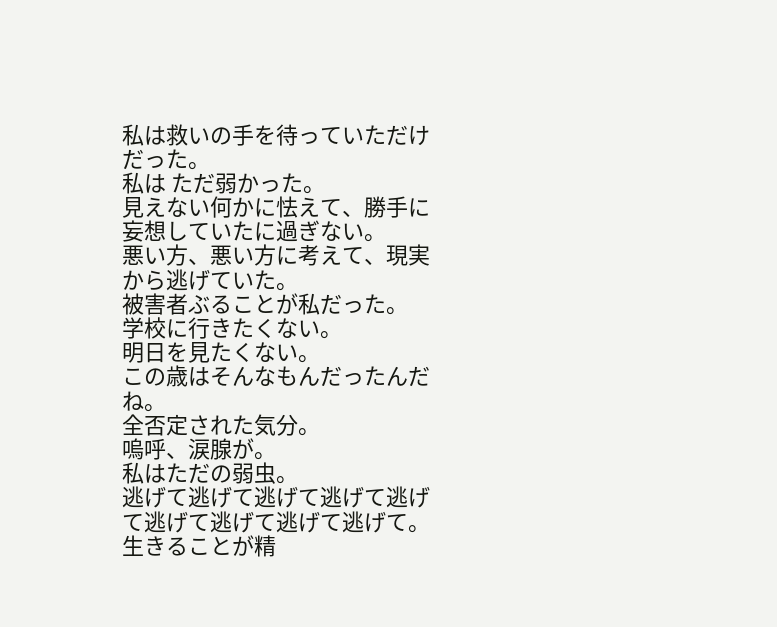私は救いの手を待っていただけだった。
私は ただ弱かった。
見えない何かに怯えて、勝手に妄想していたに過ぎない。
悪い方、悪い方に考えて、現実から逃げていた。
被害者ぶることが私だった。
学校に行きたくない。
明日を見たくない。
この歳はそんなもんだったんだね。
全否定された気分。
嗚呼、涙腺が。
私はただの弱虫。
逃げて逃げて逃げて逃げて逃げて逃げて逃げて逃げて逃げて。
生きることが精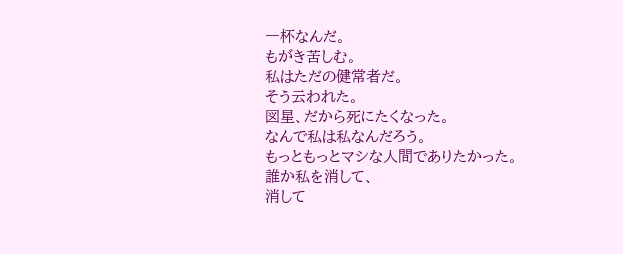一杯なんだ。
もがき苦しむ。
私はただの健常者だ。
そう云われた。
図星、だから死にたくなった。
なんで私は私なんだろう。
もっともっとマシな人間でありたかった。
誰か私を消して、
消して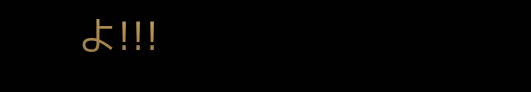よ!!!